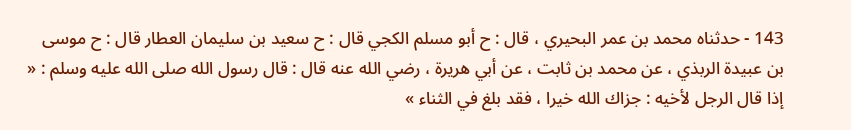143 - حدثناه محمد بن عمر البحيري ، قال : ح أبو مسلم الكجي قال : ح سعيد بن سليمان العطار قال : ح موسى بن عبيدة الربذي ، عن محمد بن ثابت ، عن أبي هريرة ، رضي الله عنه قال : قال رسول الله صلى الله عليه وسلم : « إذا قال الرجل لأخيه : جزاك الله خيرا ، فقد بلغ في الثناء »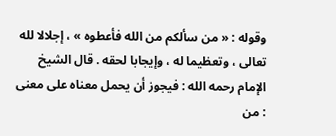وقوله : « من سألكم من الله فأعطوه » ، إجلالا لله تعالى ، وتعظيما له ، وإيجابا لحقه . قال الشيخ الإمام رحمه الله : فيجوز أن يحمل معناه على معنى : من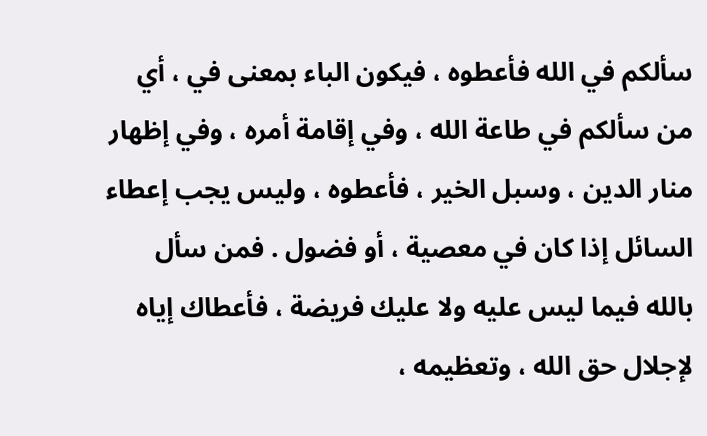سألكم في الله فأعطوه ، فيكون الباء بمعنى في ، أي من سألكم في طاعة الله ، وفي إقامة أمره ، وفي إظهار منار الدين ، وسبل الخير ، فأعطوه ، وليس يجب إعطاء السائل إذا كان في معصية ، أو فضول . فمن سأل بالله فيما ليس عليه ولا عليك فريضة ، فأعطاك إياه لإجلال حق الله ، وتعظيمه ،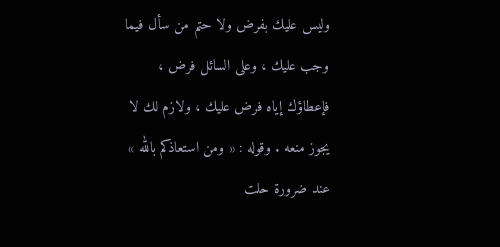وليس عليك بفرض ولا حتم من سأل فيما وجب عليك ، وعلى السائل فرض ، فإعطاؤك إياه فرض عليك ، ولازم لك لا يجوز منعه . وقوله : « ومن استعاذكم بالله » عند ضرورة حلت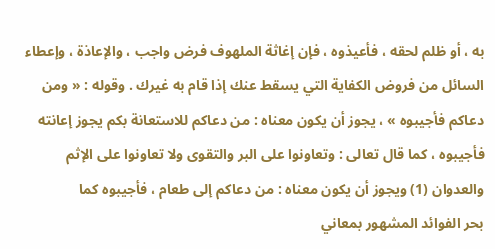به ، أو ظلم لحقه ، فأعيذوه ، فإن إغاثة الملهوف فرض واجب ، والإعاذة ، وإعطاء السائل من فروض الكفاية التي يسقط عنك إذا قام به غيرك . وقوله : « ومن دعاكم فأجيبوه » ، يجوز أن يكون معناه : من دعاكم للاستعانة بكم يجوز إعانته فأجيبوه ، كما قال تعالى : وتعاونوا على البر والتقوى ولا تعاونوا على الإثم والعدوان (1) ويجوز أن يكون معناه : من دعاكم إلى طعام ، فأجيبوه كما
بحر الفوائد المشهور بمعاني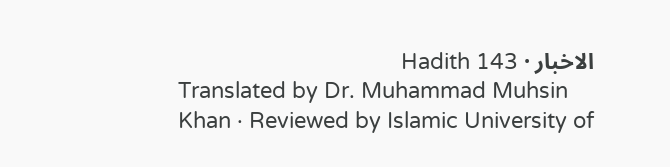الاخبار · Hadith 143
Translated by Dr. Muhammad Muhsin Khan · Reviewed by Islamic University of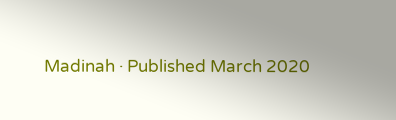Madinah · Published March 2020